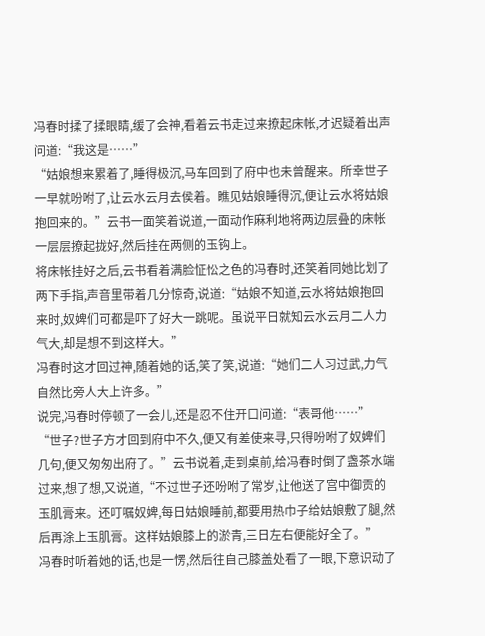冯春时揉了揉眼睛,缓了会神,看着云书走过来撩起床帐,才迟疑着出声问道:“我这是……”
“姑娘想来累着了,睡得极沉,马车回到了府中也未曾醒来。所幸世子一早就吩咐了,让云水云月去侯着。瞧见姑娘睡得沉,便让云水将姑娘抱回来的。”云书一面笑着说道,一面动作麻利地将两边层叠的床帐一层层撩起拢好,然后挂在两侧的玉钩上。
将床帐挂好之后,云书看着满脸怔忪之色的冯春时,还笑着同她比划了两下手指,声音里带着几分惊奇,说道:“姑娘不知道,云水将姑娘抱回来时,奴婢们可都是吓了好大一跳呢。虽说平日就知云水云月二人力气大,却是想不到这样大。”
冯春时这才回过神,随着她的话,笑了笑,说道:“她们二人习过武,力气自然比旁人大上许多。”
说完,冯春时停顿了一会儿,还是忍不住开口问道:“表哥他……”
“世子?世子方才回到府中不久,便又有差使来寻,只得吩咐了奴婢们几句,便又匆匆出府了。”云书说着,走到桌前,给冯春时倒了盏茶水端过来,想了想,又说道,“不过世子还吩咐了常岁,让他送了宫中御贡的玉肌膏来。还叮嘱奴婢,每日姑娘睡前,都要用热巾子给姑娘敷了腿,然后再涂上玉肌膏。这样姑娘膝上的淤青,三日左右便能好全了。”
冯春时听着她的话,也是一愣,然后往自己膝盖处看了一眼,下意识动了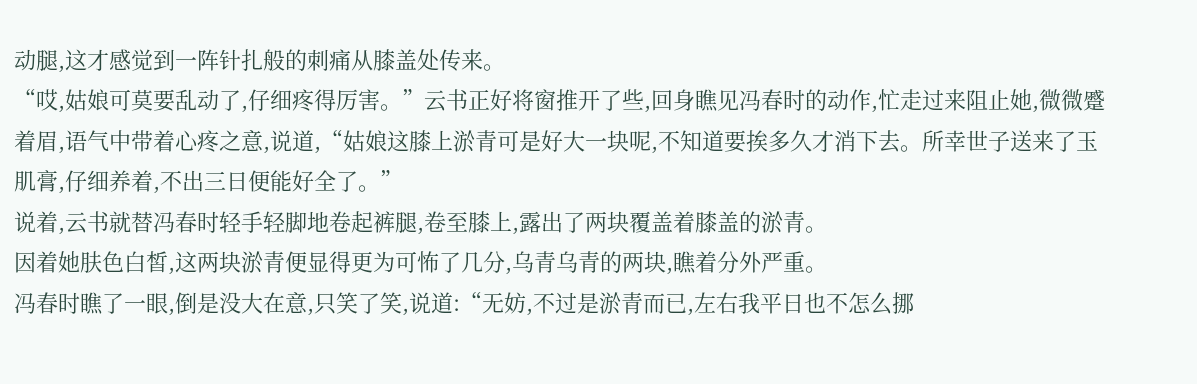动腿,这才感觉到一阵针扎般的刺痛从膝盖处传来。
“哎,姑娘可莫要乱动了,仔细疼得厉害。”云书正好将窗推开了些,回身瞧见冯春时的动作,忙走过来阻止她,微微蹙着眉,语气中带着心疼之意,说道,“姑娘这膝上淤青可是好大一块呢,不知道要挨多久才消下去。所幸世子送来了玉肌膏,仔细养着,不出三日便能好全了。”
说着,云书就替冯春时轻手轻脚地卷起裤腿,卷至膝上,露出了两块覆盖着膝盖的淤青。
因着她肤色白皙,这两块淤青便显得更为可怖了几分,乌青乌青的两块,瞧着分外严重。
冯春时瞧了一眼,倒是没大在意,只笑了笑,说道:“无妨,不过是淤青而已,左右我平日也不怎么挪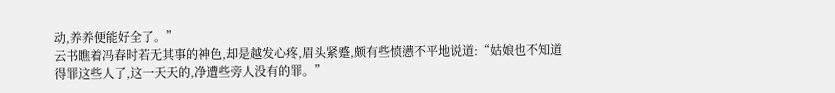动,养养便能好全了。”
云书瞧着冯春时若无其事的神色,却是越发心疼,眉头紧蹙,颇有些愤懑不平地说道:“姑娘也不知道得罪这些人了,这一天天的,净遭些旁人没有的罪。”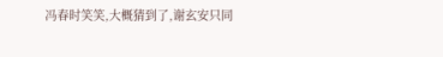冯春时笑笑,大概猜到了,谢玄安只同